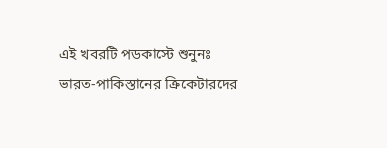এই খবরটি পডকাস্টে শুনুনঃ
ভারত-পাকিস্তানের ক্রিকেটারদের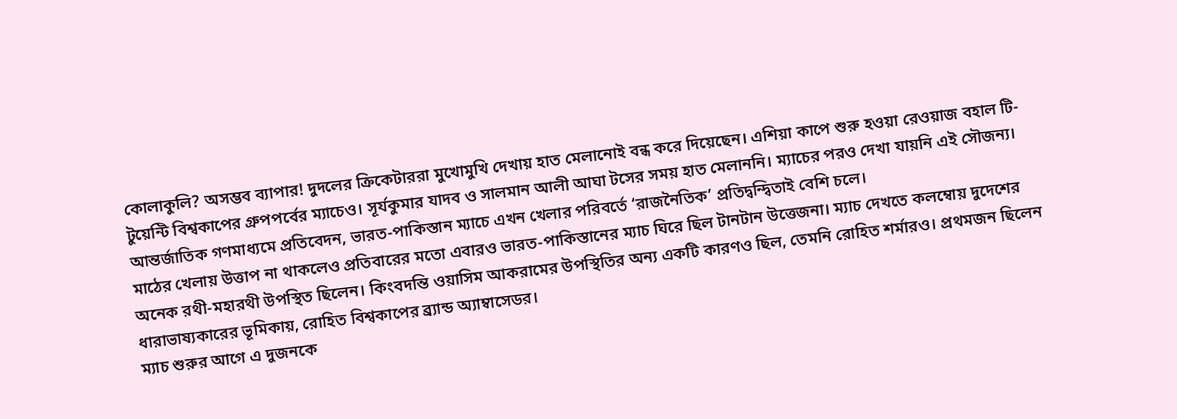কোলাকুলি? অসম্ভব ব্যাপার! দুদলের ক্রিকেটাররা মুখোমুখি দেখায় হাত মেলানোই বন্ধ করে দিয়েছেন। এশিয়া কাপে শুরু হওয়া রেওয়াজ বহাল টি-টুয়েন্টি বিশ্বকাপের গ্রুপপর্বের ম্যাচেও। সূর্যকুমার যাদব ও সালমান আলী আঘা টসের সময় হাত মেলাননি। ম্যাচের পরও দেখা যায়নি এই সৌজন্য। আন্তর্জাতিক গণমাধ্যমে প্রতিবেদন, ভারত-পাকিস্তান ম্যাচে এখন খেলার পরিবর্তে ‘রাজনৈতিক’ প্রতিদ্বন্দ্বিতাই বেশি চলে।
মাঠের খেলায় উত্তাপ না থাকলেও প্রতিবারের মতো এবারও ভারত-পাকিস্তানের ম্যাচ ঘিরে ছিল টানটান উত্তেজনা। ম্যাচ দেখতে কলম্বোয় দুদেশের অনেক রথী-মহারথী উপস্থিত ছিলেন। কিংবদন্তি ওয়াসিম আকরামের উপস্থিতির অন্য একটি কারণও ছিল, তেমনি রোহিত শর্মারও। প্রথমজন ছিলেন ধারাভাষ্যকারের ভূমিকায়, রোহিত বিশ্বকাপের ব্র্যান্ড অ্যাম্বাসেডর।
ম্যাচ শুরুর আগে এ দুজনকে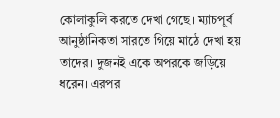কোলাকুলি করতে দেখা গেছে। ম্যাচপূর্ব আনুষ্ঠানিকতা সারতে গিয়ে মাঠে দেখা হয় তাদের। দুজনই একে অপরকে জড়িয়ে ধরেন। এরপর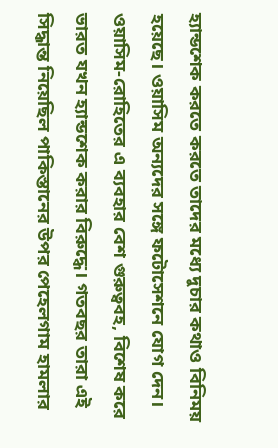হ্যান্ডশেক করতে করতে তাদের মধ্যে দুচার কথাও বিনিময় হয়েছে। ওয়াসিম অন্যদের সঙ্গে ফটোসেশনে যোগ দেন।
ওয়াসিম-রোহিতের এ ব্যবহার বেশ গুরুত্ববহ, বিশেষ করে ভারত যখন হ্যান্ডশেক করার বিরুদ্ধে। গতবছর তারা এই সিদ্ধান্ত নিয়েছিল পাকিস্তানের উপর পেহেলগাম হামলার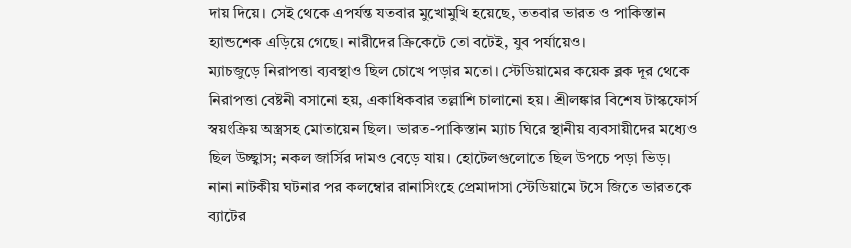দায় দিয়ে। সেই থেকে এপর্যন্ত যতবার মুখোমুখি হয়েছে, ততবার ভারত ও পাকিস্তান হ্যান্ডশেক এড়িয়ে গেছে। নারীদের ক্রিকেটে তো বটেই, যুব পর্যায়েও।
ম্যাচজুড়ে নিরাপত্তা ব্যবস্থাও ছিল চোখে পড়ার মতো। স্টেডিয়ামের কয়েক ব্লক দূর থেকে নিরাপত্তা বেষ্টনী বসানো হয়, একাধিকবার তল্লাশি চালানো হয়। শ্রীলঙ্কার বিশেষ টাস্কফোর্স স্বয়ংক্রিয় অস্ত্রসহ মোতায়েন ছিল। ভারত-পাকিস্তান ম্যাচ ঘিরে স্থানীয় ব্যবসায়ীদের মধ্যেও ছিল উচ্ছ্বাস; নকল জার্সির দামও বেড়ে যায়। হোটেলগুলোতে ছিল উপচে পড়া ভিড়।
নানা নাটকীয় ঘটনার পর কলম্বোর রানাসিংহে প্রেমাদাসা স্টেডিয়ামে টসে জিতে ভারতকে ব্যাটের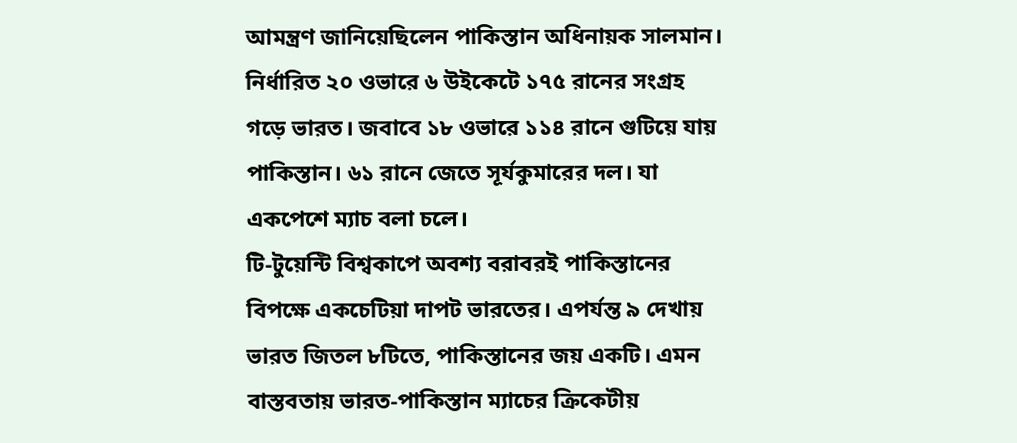আমন্ত্রণ জানিয়েছিলেন পাকিস্তান অধিনায়ক সালমান। নির্ধারিত ২০ ওভারে ৬ উইকেটে ১৭৫ রানের সংগ্রহ গড়ে ভারত। জবাবে ১৮ ওভারে ১১৪ রানে গুটিয়ে যায় পাকিস্তান। ৬১ রানে জেতে সূর্যকুমারের দল। যা একপেশে ম্যাচ বলা চলে।
টি-টুয়েন্টি বিশ্বকাপে অবশ্য বরাবরই পাকিস্তানের বিপক্ষে একচেটিয়া দাপট ভারতের। এপর্যন্ত ৯ দেখায় ভারত জিতল ৮টিতে, পাকিস্তানের জয় একটি। এমন বাস্তবতায় ভারত-পাকিস্তান ম্যাচের ক্রিকেটীয়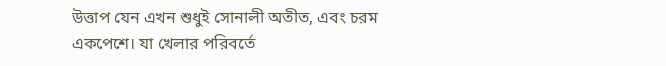উত্তাপ যেন এখন শুধুই সোনালী অতীত, এবং চরম একপেশে। যা খেলার পরিবর্তে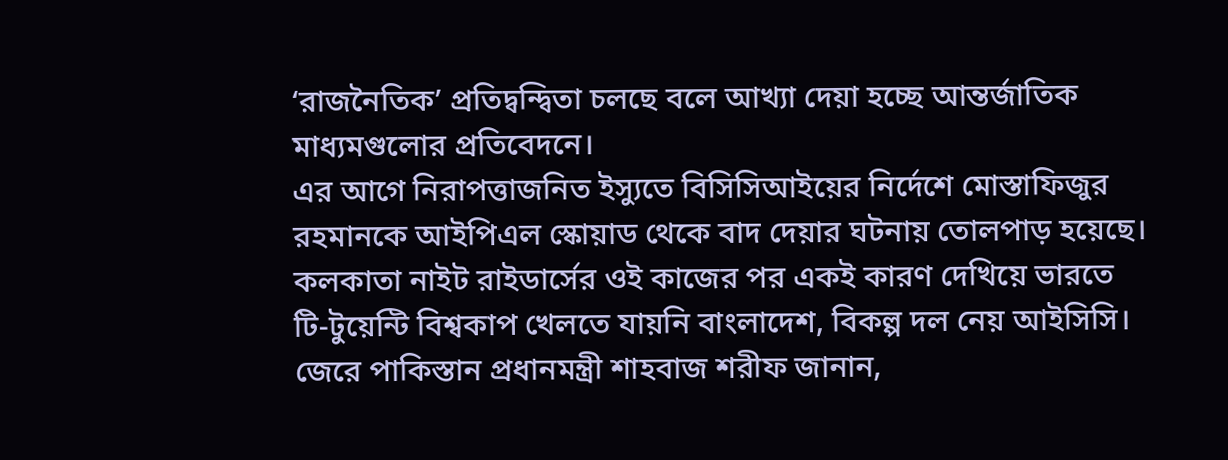‘রাজনৈতিক’ প্রতিদ্বন্দ্বিতা চলছে বলে আখ্যা দেয়া হচ্ছে আন্তর্জাতিক মাধ্যমগুলোর প্রতিবেদনে।
এর আগে নিরাপত্তাজনিত ইস্যুতে বিসিসিআইয়ের নির্দেশে মোস্তাফিজুর রহমানকে আইপিএল স্কোয়াড থেকে বাদ দেয়ার ঘটনায় তোলপাড় হয়েছে। কলকাতা নাইট রাইডার্সের ওই কাজের পর একই কারণ দেখিয়ে ভারতে টি-টুয়েন্টি বিশ্বকাপ খেলতে যায়নি বাংলাদেশ, বিকল্প দল নেয় আইসিসি। জেরে পাকিস্তান প্রধানমন্ত্রী শাহবাজ শরীফ জানান,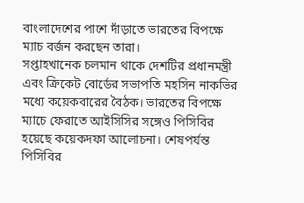বাংলাদেশের পাশে দাঁড়াতে ভারতের বিপক্ষে ম্যাচ বর্জন করছেন তারা।
সপ্তাহখানেক চলমান থাকে দেশটির প্রধানমন্ত্রী এবং ক্রিকেট বোর্ডের সভাপতি মহসিন নাকভির মধ্যে কয়েকবারের বৈঠক। ভারতের বিপক্ষে ম্যাচে ফেরাতে আইসিসির সঙ্গেও পিসিবির হয়েছে কয়েকদফা আলোচনা। শেষপর্যন্ত পিসিবির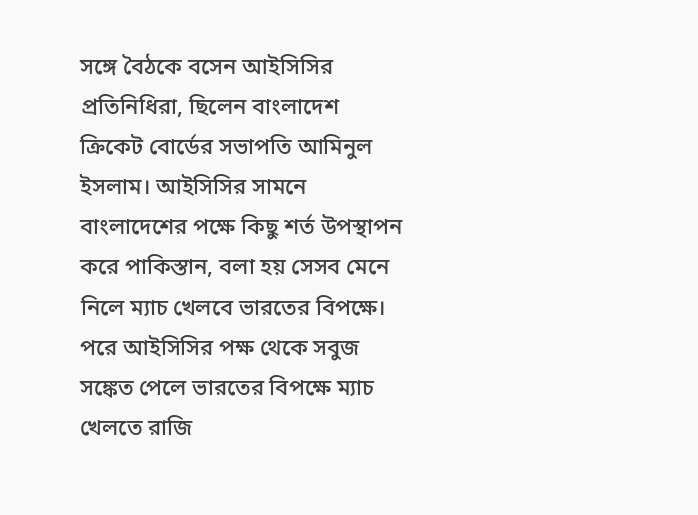সঙ্গে বৈঠকে বসেন আইসিসির প্রতিনিধিরা, ছিলেন বাংলাদেশ ক্রিকেট বোর্ডের সভাপতি আমিনুল ইসলাম। আইসিসির সামনে বাংলাদেশের পক্ষে কিছু শর্ত উপস্থাপন করে পাকিস্তান, বলা হয় সেসব মেনে নিলে ম্যাচ খেলবে ভারতের বিপক্ষে। পরে আইসিসির পক্ষ থেকে সবুজ সঙ্কেত পেলে ভারতের বিপক্ষে ম্যাচ খেলতে রাজি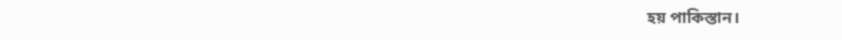হয় পাকিস্তান।